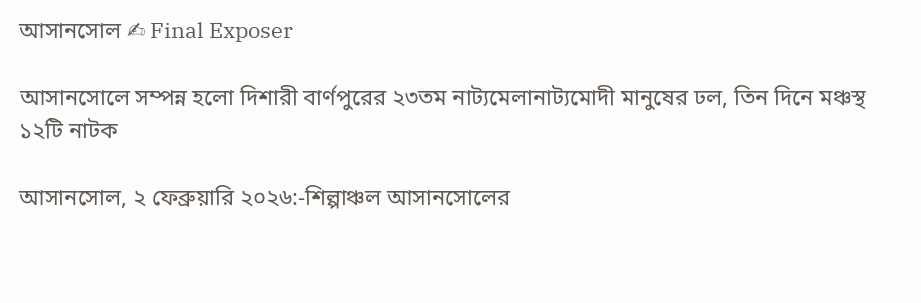আসানসোল ✍ Final Exposer

আসানসোলে সম্পন্ন হলো দিশারী বার্ণপুরের ২৩তম নাট্যমেলানাট্যমোদী মানুষের ঢল, তিন দিনে মঞ্চস্থ ১২টি নাটক

আসানসোল, ২ ফেব্রুয়ারি ২০২৬:-শিল্পাঞ্চল আসানসোলের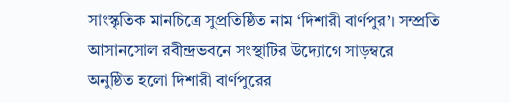সাংস্কৃতিক মানচিত্রে সুপ্রতিষ্ঠিত নাম ‘দিশারী বার্ণপুর’। সম্প্রতি আসানসোল রবীন্দ্রভবনে সংস্থাটির উদ্যোগে সাড়ম্বরে অনুষ্ঠিত হলো দিশারী বার্ণপুরের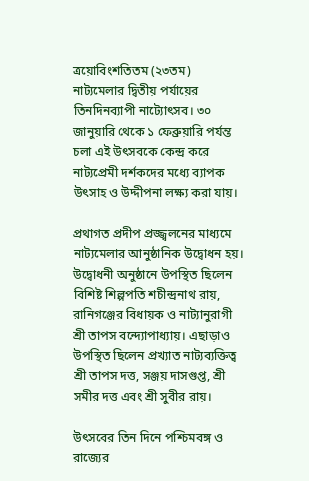ত্রয়োবিংশতিতম (২৩তম) নাট্যমেলার দ্বিতীয় পর্যায়ের তিনদিনব্যাপী নাট্যোৎসব। ৩০ জানুয়ারি থেকে ১ ফেব্রুয়ারি পর্যন্ত চলা এই উৎসবকে কেন্দ্র করে নাট্যপ্রেমী দর্শকদের মধ্যে ব্যাপক উৎসাহ ও উদ্দীপনা লক্ষ্য করা যায়।

প্রথাগত প্রদীপ প্রজ্জ্বলনের মাধ্যমে নাট্যমেলার আনুষ্ঠানিক উদ্বোধন হয়। উদ্বোধনী অনুষ্ঠানে উপস্থিত ছিলেন বিশিষ্ট শিল্পপতি শচীন্দ্রনাথ রায়, রানিগঞ্জের বিধায়ক ও নাট্যানুরাগী শ্রী তাপস বন্দ্যোপাধ্যায়। এছাড়াও উপস্থিত ছিলেন প্রখ্যাত নাট্যব্যক্তিত্ব শ্রী তাপস দত্ত, সঞ্জয় দাসগুপ্ত, শ্রী সমীর দত্ত এবং শ্রী সুবীর রায়।

উৎসবের তিন দিনে পশ্চিমবঙ্গ ও রাজ্যের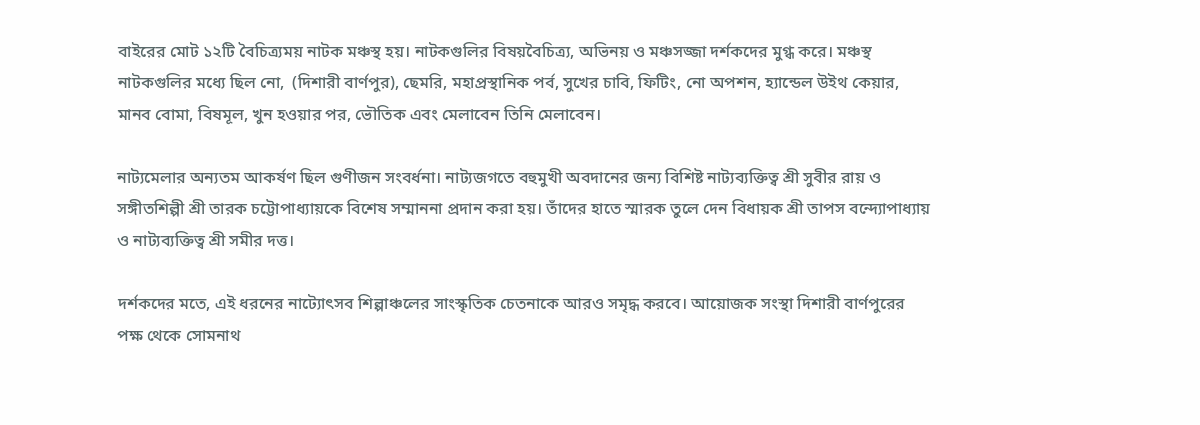বাইরের মোট ১২টি বৈচিত্র্যময় নাটক মঞ্চস্থ হয়। নাটকগুলির বিষয়বৈচিত্র্য, অভিনয় ও মঞ্চসজ্জা দর্শকদের মুগ্ধ করে। মঞ্চস্থ নাটকগুলির মধ্যে ছিল নো,  (দিশারী বার্ণপুর), ছেমরি, মহাপ্রস্থানিক পর্ব, সুখের চাবি, ফিটিং, নো অপশন, হ্যান্ডেল উইথ কেয়ার, মানব বোমা, বিষমূল, খুন হওয়ার পর, ভৌতিক এবং মেলাবেন তিনি মেলাবেন।

নাট্যমেলার অন্যতম আকর্ষণ ছিল গুণীজন সংবর্ধনা। নাট্যজগতে বহুমুখী অবদানের জন্য বিশিষ্ট নাট্যব্যক্তিত্ব শ্রী সুবীর রায় ও সঙ্গীতশিল্পী শ্রী তারক চট্টোপাধ্যায়কে বিশেষ সম্মাননা প্রদান করা হয়। তাঁদের হাতে স্মারক তুলে দেন বিধায়ক শ্রী তাপস বন্দ্যোপাধ্যায় ও নাট্যব্যক্তিত্ব শ্রী সমীর দত্ত।

দর্শকদের মতে, এই ধরনের নাট্যোৎসব শিল্পাঞ্চলের সাংস্কৃতিক চেতনাকে আরও সমৃদ্ধ করবে। আয়োজক সংস্থা দিশারী বার্ণপুরের পক্ষ থেকে সোমনাথ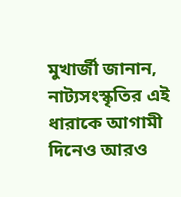মুখার্জী জানান, নাট্যসংস্কৃতির এই ধারাকে আগামী দিনেও আরও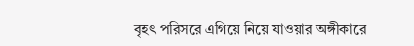বৃহৎ পরিসরে এগিয়ে নিয়ে যাওয়ার অঙ্গীকারে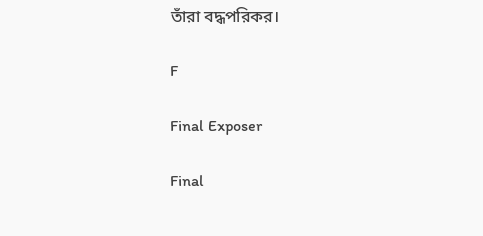তাঁরা বদ্ধপরিকর।

F

Final Exposer

Final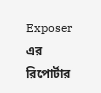Exposer এর রিপোর্টার